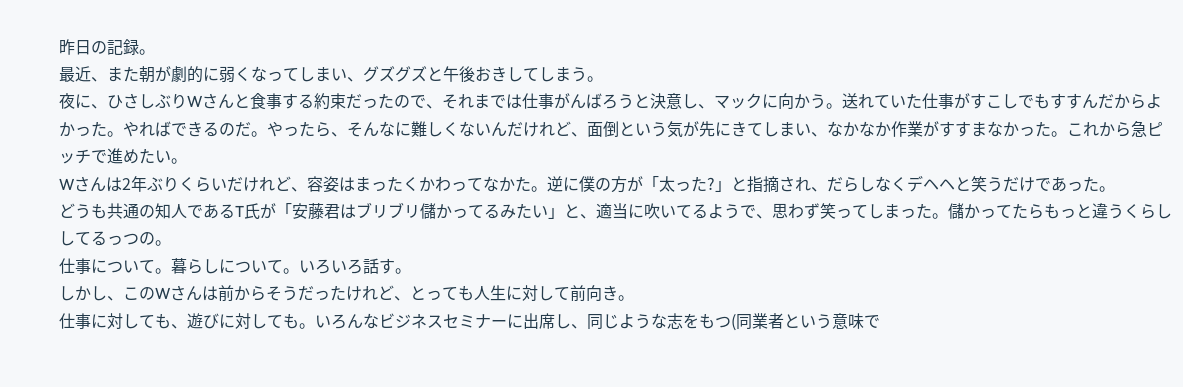昨日の記録。
最近、また朝が劇的に弱くなってしまい、グズグズと午後おきしてしまう。
夜に、ひさしぶりWさんと食事する約束だったので、それまでは仕事がんばろうと決意し、マックに向かう。送れていた仕事がすこしでもすすんだからよかった。やればできるのだ。やったら、そんなに難しくないんだけれど、面倒という気が先にきてしまい、なかなか作業がすすまなかった。これから急ピッチで進めたい。
Wさんは2年ぶりくらいだけれど、容姿はまったくかわってなかた。逆に僕の方が「太った?」と指摘され、だらしなくデヘヘと笑うだけであった。
どうも共通の知人であるT氏が「安藤君はブリブリ儲かってるみたい」と、適当に吹いてるようで、思わず笑ってしまった。儲かってたらもっと違うくらししてるっつの。
仕事について。暮らしについて。いろいろ話す。
しかし、このWさんは前からそうだったけれど、とっても人生に対して前向き。
仕事に対しても、遊びに対しても。いろんなビジネスセミナーに出席し、同じような志をもつ(同業者という意味で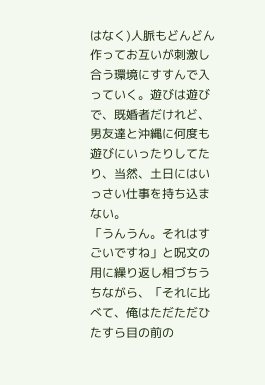はなく)人脈もどんどん作ってお互いが刺激し合う環境にすすんで入っていく。遊びは遊びで、既婚者だけれど、男友達と沖縄に何度も遊びにいったりしてたり、当然、土日にはいっさい仕事を持ち込まない。
「うんうん。それはすごいですね」と呪文の用に繰り返し相づちうちながら、「それに比べて、俺はただただひたすら目の前の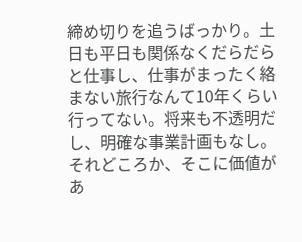締め切りを追うばっかり。土日も平日も関係なくだらだらと仕事し、仕事がまったく絡まない旅行なんて10年くらい行ってない。将来も不透明だし、明確な事業計画もなし。それどころか、そこに価値があ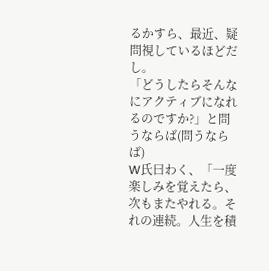るかすら、最近、疑問視しているほどだし。
「どうしたらそんなにアクティブになれるのですか?」と問うならば(問うならば)
W氏曰わく、「一度楽しみを覚えたら、次もまたやれる。それの連続。人生を積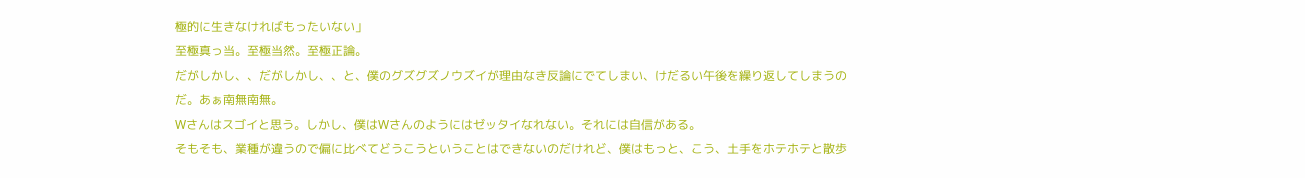極的に生きなければもったいない」
至極真っ当。至極当然。至極正論。
だがしかし、、だがしかし、、と、僕のグズグズノウズイが理由なき反論にでてしまい、けだるい午後を繰り返してしまうのだ。あぁ南無南無。
Wさんはスゴイと思う。しかし、僕はWさんのようにはゼッタイなれない。それには自信がある。
そもそも、業種が違うので偏に比べてどうこうということはできないのだけれど、僕はもっと、こう、土手をホテホテと散歩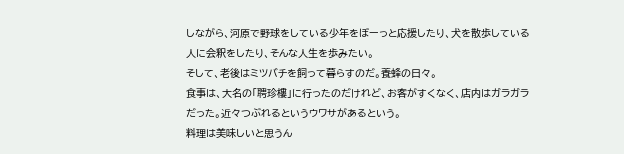しながら、河原で野球をしている少年をぼーっと応援したり、犬を散歩している人に会釈をしたり、そんな人生を歩みたい。
そして、老後はミツバチを飼って暮らすのだ。養蜂の日々。
食事は、大名の「聘珍樓」に行ったのだけれど、お客がすくなく、店内はガラガラだった。近々つぶれるというウワサがあるという。
料理は美味しいと思うん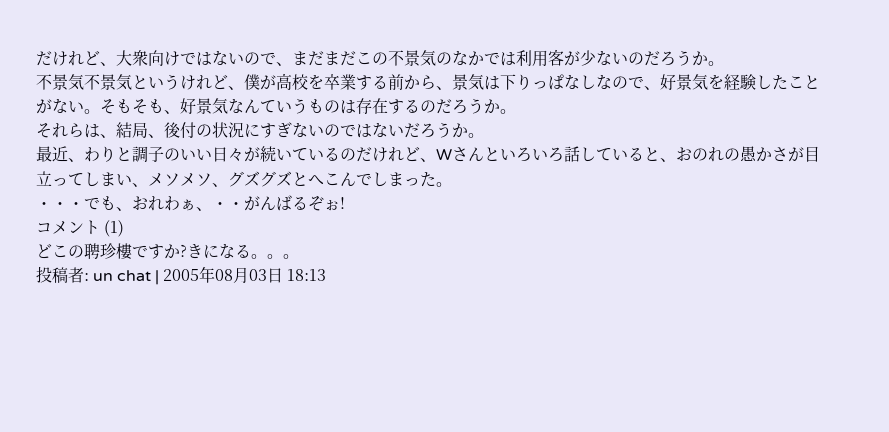だけれど、大衆向けではないので、まだまだこの不景気のなかでは利用客が少ないのだろうか。
不景気不景気というけれど、僕が高校を卒業する前から、景気は下りっぱなしなので、好景気を経験したことがない。そもそも、好景気なんていうものは存在するのだろうか。
それらは、結局、後付の状況にすぎないのではないだろうか。
最近、わりと調子のいい日々が続いているのだけれど、Wさんといろいろ話していると、おのれの愚かさが目立ってしまい、メソメソ、グズグズとへこんでしまった。
・・・でも、おれわぁ、・・がんばるぞぉ!
コメント (1)
どこの聘珍樓ですか?きになる。。。
投稿者: un chat | 2005年08月03日 18:13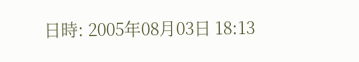日時: 2005年08月03日 18:13